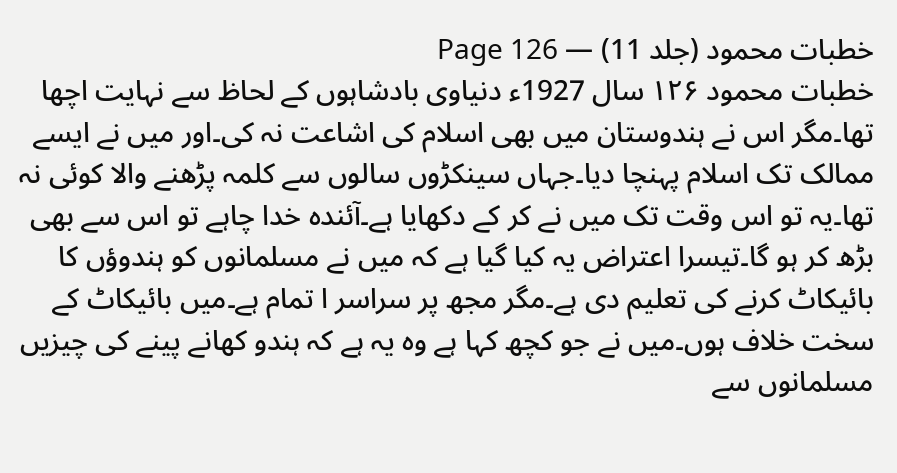خطبات محمود (جلد 11) — Page 126
خطبات محمود ۱۲۶ سال 1927ء دنیاوی بادشاہوں کے لحاظ سے نہایت اچھا تھا۔مگر اس نے ہندوستان میں بھی اسلام کی اشاعت نہ کی۔اور میں نے ایسے ممالک تک اسلام پہنچا دیا۔جہاں سینکڑوں سالوں سے کلمہ پڑھنے والا کوئی نہ تھا۔یہ تو اس وقت تک میں نے کر کے دکھایا ہے۔آئندہ خدا چاہے تو اس سے بھی بڑھ کر ہو گا۔تیسرا اعتراض یہ کیا گیا ہے کہ میں نے مسلمانوں کو ہندوؤں کا بائیکاٹ کرنے کی تعلیم دی ہے۔مگر مجھ پر سراسر ا تمام ہے۔میں بائیکاٹ کے سخت خلاف ہوں۔میں نے جو کچھ کہا ہے وہ یہ ہے کہ ہندو کھانے پینے کی چیزیں مسلمانوں سے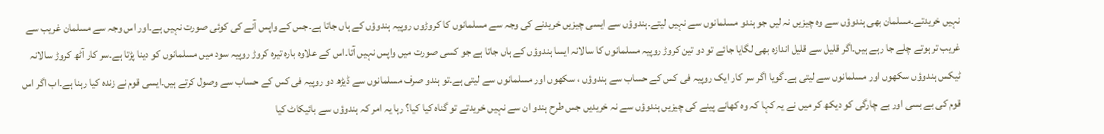نہیں خریدتے۔مسلمان بھی ہندوؤں سے وہ چیزیں نہ لیں جو ہندو مسلمانوں سے نہیں لیتے۔ہندوؤں سے ایسی چیزیں خریدنے کی وجہ سے مسلمانوں کا کروڑوں روپیہ ہندوؤں کے ہاں جاتا ہے۔جس کے واپس آنے کی کوئی صورت نہیں ہے۔اور اس وجہ سے مسلمان غریب سے غریب تر ہوتے چلے جا رہے ہیں۔اگر قلیل سے قلیل اندازہ بھی لگایا جائے تو دو تین کروڑ روپیہ مسلمانوں کا سالانہ ایسا ہندوؤں کے ہاں جاتا ہے جو کسی صورت میں واپس نہیں آتا۔اس کے علاوہ بارہ تیرہ کروڑ روپیہ سود میں مسلمانوں کو دینا پڑتا ہے۔سر کار آٹھ کروڑ سالانہ ٹیکس ہندوؤں سکھوں اور مسلمانوں سے لیتی ہے۔گویا اگر سر کار ایک روپیہ فی کس کے حساب سے ہندوؤں ، سکھوں اور مسلمانوں سے لیتی ہے۔تو ہندو صرف مسلمانوں سے ڈیڑھ دو روپیہ فی کس کے حساب سے وصول کرتے ہیں۔ایسی قوم نے زندہ کیا رہنا ہے۔اب اگر اس قوم کی بے بسی اور بے چارگی کو دیکھ کر میں نے یہ کہا کہ وہ کھانے پینے کی چیزیں ہندوؤں سے نہ خریدیں جس طرح ہندو ان سے نہیں خریدتے تو گناہ کیا کیا؟ رہا یہ امر کہ ہندوؤں سے بائیکاٹ کیا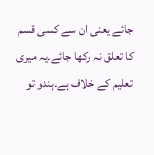جائے یعنی ان سے کسی قسم کا تعلق نہ رکھا جائے۔یہ میری تعلیم کے خلاف ہے۔ہندو تو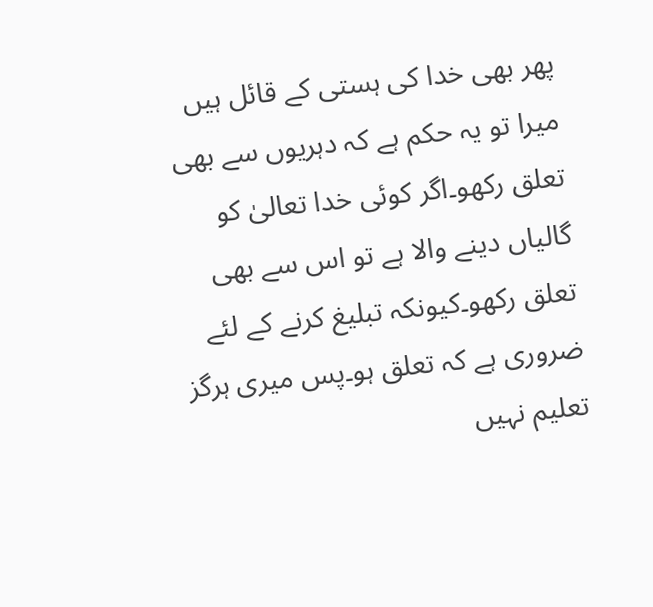پھر بھی خدا کی ہستی کے قائل ہیں میرا تو یہ حکم ہے کہ دہریوں سے بھی تعلق رکھو۔اگر کوئی خدا تعالیٰ کو گالیاں دینے والا ہے تو اس سے بھی تعلق رکھو۔کیونکہ تبلیغ کرنے کے لئے ضروری ہے کہ تعلق ہو۔پس میری ہرگز تعلیم نہیں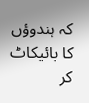کہ ہندوؤں کا بائیکاٹ کر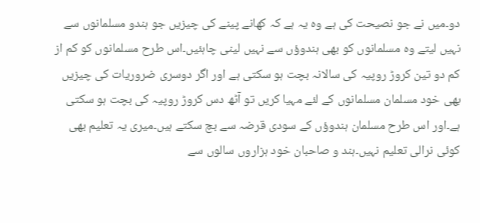دو۔میں نے جو نصیحت کی ہے وہ یہ ہے کہ کھانے پینے کی چیزیں جو ہندو مسلمانوں سے نہیں لیتے وہ مسلمانوں کو بھی ہندوؤں سے نہیں لینی چاہئیں۔اس طرح مسلمانوں کو کم از کم دو تین کروڑ روپیہ کی سالانہ بچت ہو سکتی ہے اور اگر دوسری ضروریات کی چیزیں بھی خود مسلمان مسلمانوں کے لئے مہیا کریں تو آٹھ دس کروڑ روپیہ کی بچت ہو سکتی ہے۔اور اس طرح مسلمان ہندوؤں کے سودی قرضہ سے بچ سکتے ہیں۔میری یہ تعلیم بھی کوئی نرالی تعلیم نہیں۔ہند و صاحبان خود ہزاروں سالوں سے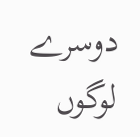دوسرے لوگوں